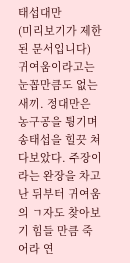태섭대만
(미리보기가 제한된 문서입니다)
귀여움이라고는 눈꼽만큼도 없는 새끼. 정대만은 농구공을 튕기며 송태섭을 힐끗 쳐다보았다. 주장이라는 완장을 차고 난 뒤부터 귀여움의 ㄱ자도 찾아보기 힘들 만큼 죽어라 연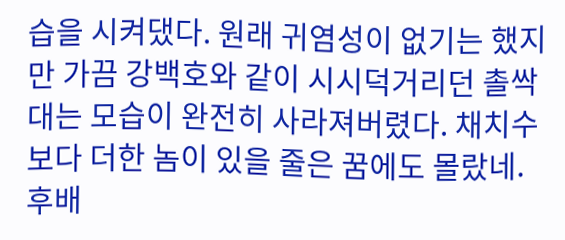습을 시켜댔다. 원래 귀염성이 없기는 했지만 가끔 강백호와 같이 시시덕거리던 촐싹대는 모습이 완전히 사라져버렸다. 채치수보다 더한 놈이 있을 줄은 꿈에도 몰랐네. 후배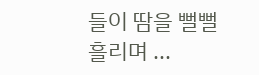들이 땀을 뻘뻘 흘리며 ...